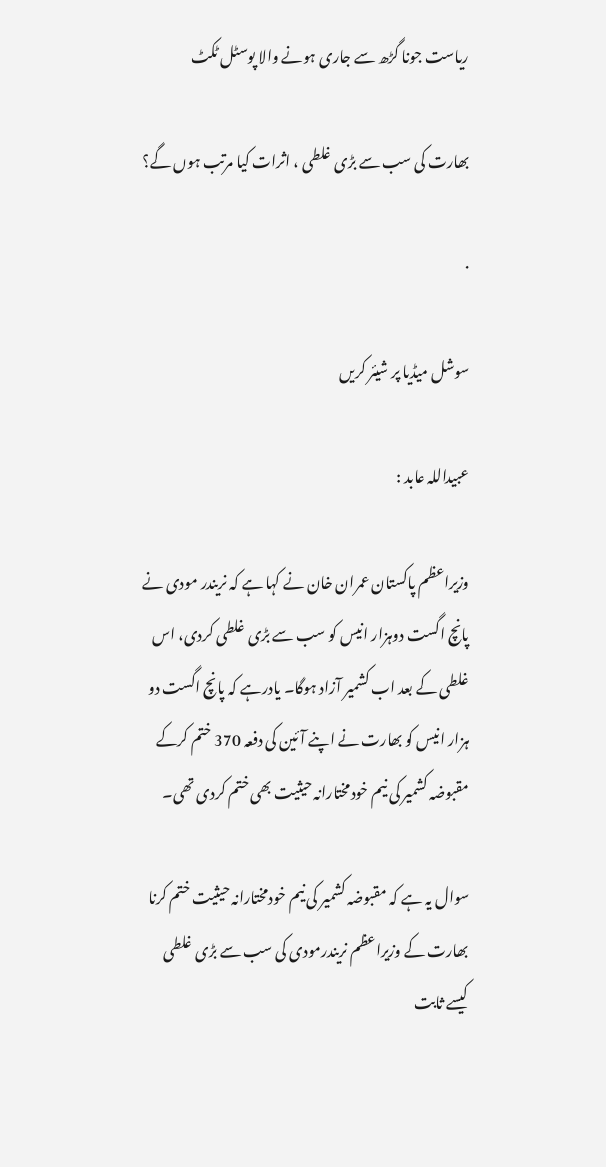ریاست جونا گڑھ سے جاری ہونے والا پوسٹل ٹکٹ

بھارت کی سب سے بڑی غلطی ، اثرات کیا مرتب ہوں‌ گے؟

·

سوشل میڈیا پر شیئر کریں

عبیداللہ عابد :

وزیراعظم پاکستان عمران خان نے کہا ہے کہ نریندر مودی نے پانچ اگست دوہزار انیس کو سب سے بڑی غلطی کردی، اس غلطی کے بعد اب کشمیر آزاد ہوگا۔ یادرہے کہ پانچ اگست دو ہزار انیس کو بھارت نے اپنے آئین کی دفعہ 370 ختم کرکے مقبوضہ کشمیر کی نیم خودمختارانہ حیثیت بھی ختم کردی تھی۔

سوال یہ ہے کہ مقبوضہ کشمیر کی نیم خودمختارانہ حیثیت ختم کرنا بھارت کے وزیراعظم نریندرمودی کی سب سے بڑی غلطی کیسے ثابت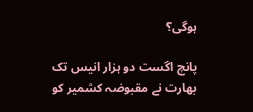ہوگی؟

پانچ اگست دو ہزار انیس تک بھارت نے مقبوضہ کشمیر کو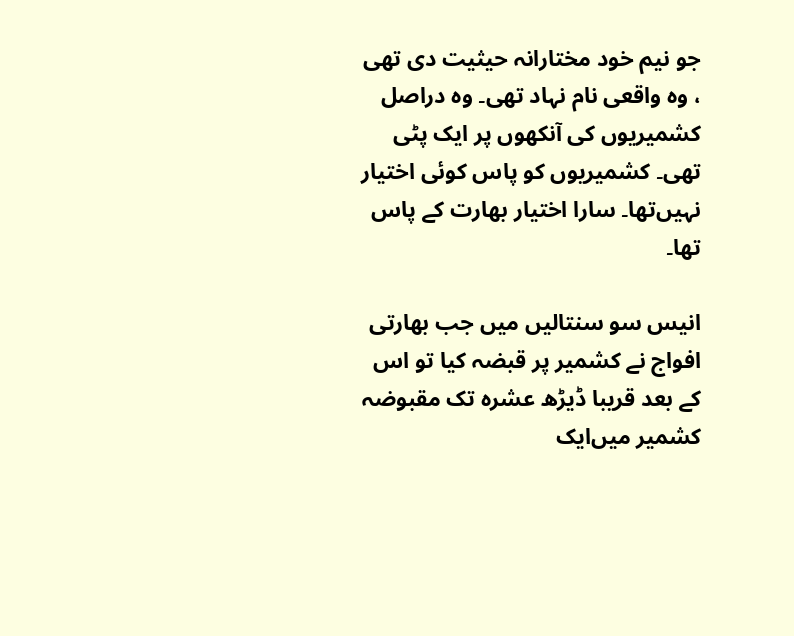جو نیم خود مختارانہ حیثیت دی تھی ، وہ واقعی نام نہاد تھی۔ وہ دراصل کشمیریوں‌ کی آنکھوں پر ایک پٹی تھی۔ کشمیریوں کو پاس کوئی اختیار نہیں‌تھا۔ سارا اختیار بھارت کے پاس تھا۔

انیس سو سنتالیں میں جب بھارتی افواج نے کشمیر پر قبضہ کیا تو اس کے بعد قریبا ڈیڑھ عشرہ تک مقبوضہ کشمیر میں‌ایک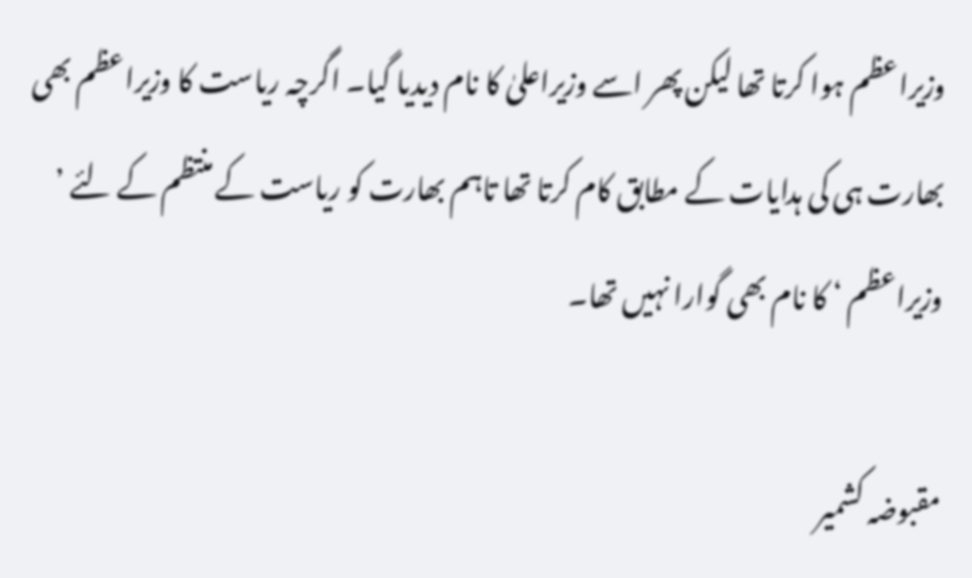وزیراعظم ہوا کرتا تھا لیکن پھر اسے وزیراعلیٰ کا نام دیدیا گیا۔ اگرچہ ریاست کا وزیراعظم بھی بھارت ہی کی ہدایات کے مطابق کام کرتا تھا تاہم بھارت کو ریاست کے منتظم کے لئے ’ وزیراعظم ‘ کا نام بھی گوارا نہیں‌ تھا۔

مقبوضہ کشمیر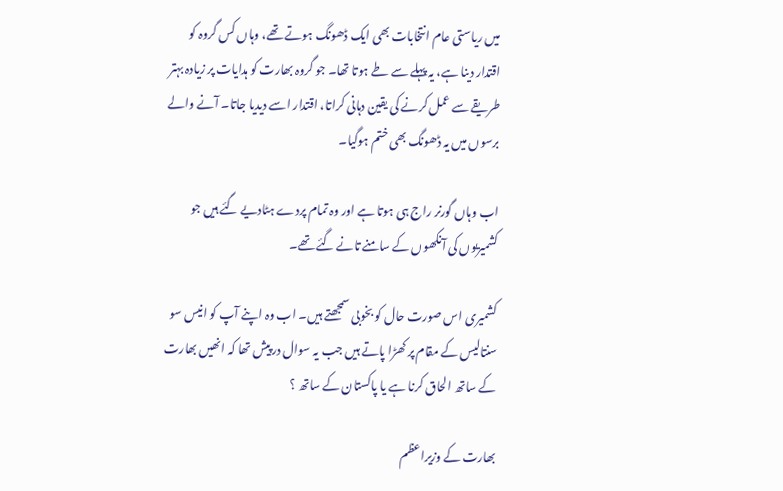میں ‌ریاستی عام انتخابات بھی ایک ڈھونگ ہوتے تھے، وہاں ‌کس گروہ کو اقتدار دینا ہے، یہ پہلے سے طے ہوتا تھا۔ جو گروہ بھارت کو ہدایات پر زیادہ بہتر طریقے سے عمل کرنے کی یقین دہانی کراتا، اقتدار اسے دیدیا جاتا۔ آنے والے برسوں میں یہ ڈھونگ بھی ختم ہوگیا۔

اب وہاں گورنر راج ہی ہوتا ہے اور وہ تمام پردے ہٹادیے گئے ہیں جو کشمیریوں کی آنکھوں کے سامنے تانے گئے تھے۔

کشمیری اس صورت حال کو بخوبی سمجھتے ہیں۔ اب وہ اپنے آپ کو انیس سو سنتالیس کے مقام پر کھڑا پاتے ہیں جب یہ سوال درپیش تھا کہ انھیں بھارت کے ساتھ الحاق کرنا ہے یا پاکستان کے ساتھ ؟

بھارت کے وزیراعظم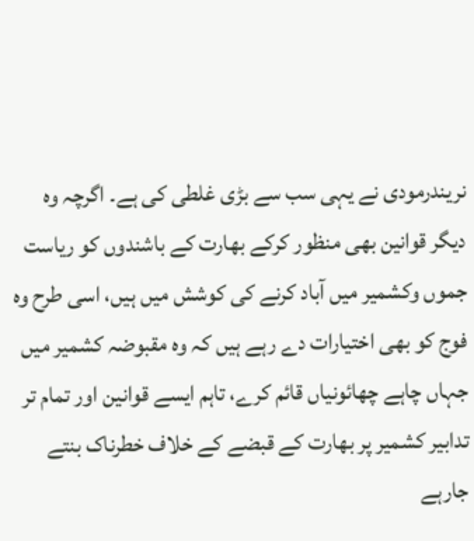نریندرمودی نے یہی سب سے بڑی غلطی کی ہے۔ اگرچہ وہ دیگر قوانین بھی منظور کرکے بھارت کے باشندوں کو ریاست جموں ‌وکشمیر میں آباد کرنے کی کوشش میں ہیں، اسی طرح وہ فوج کو بھی اختیارات دے رہے ہیں کہ وہ مقبوضہ کشمیر میں جہاں چاہے چھائونیاں قائم کرے، تاہم ایسے قوانین اور تمام تر تدابیر کشمیر پر بھارت کے قبضے کے خلاف خطرناک بنتے جارہے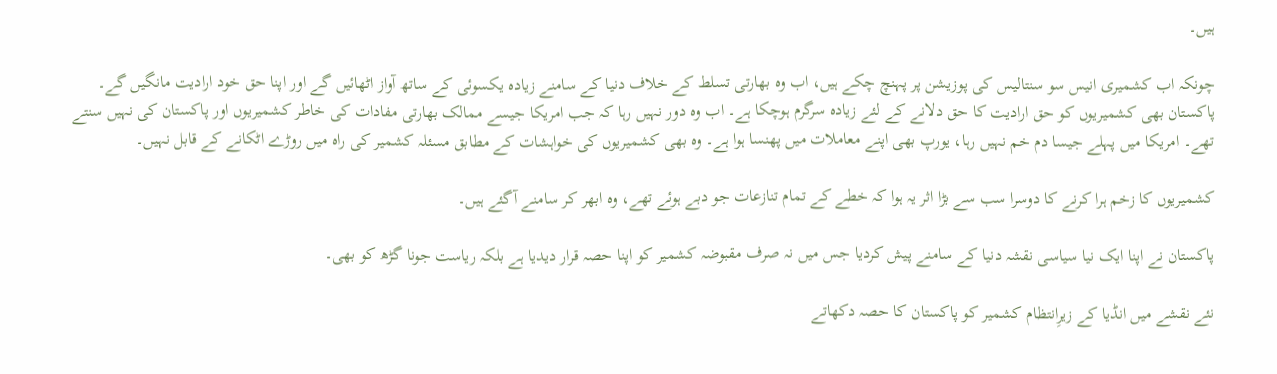ہیں۔

چونکہ اب کشمیری انیس سو سنتالیس کی پوزیشن پر پہنچ چکے ہیں، اب وہ بھارتی تسلط کے خلاف دنیا کے سامنے زیادہ یکسوئی کے ساتھ آواز اٹھائیں گے اور اپنا حق خود ارادیت مانگیں‌ گے۔ پاکستان بھی کشمیریوں کو حق ارادیت کا حق دلانے کے لئے زیادہ سرگرم ہوچکا ہے۔ اب وہ دور نہیں‌ رہا کہ جب امریکا جیسے ممالک بھارتی مفادات کی خاطر کشمیریوں اور پاکستان کی نہیں سنتے تھے۔ امریکا میں پہلے جیسا دم خم نہیں رہا، یورپ بھی اپنے معاملات میں پھنسا ہوا ہے۔ وہ بھی کشمیریوں‌ کی خواہشات کے مطابق مسئلہ کشمیر کی راہ میں روڑے اٹکانے کے قابل نہیں۔

کشمیریوں کا زخم ہرا کرنے کا دوسرا سب سے بڑا اثر یہ ہوا کہ خطے کے تمام تنازعات جو دبے ہوئے تھے، وہ ابھر کر سامنے آگئے ہیں۔

پاکستان نے اپنا ایک نیا سیاسی نقشہ دنیا کے سامنے پیش کردیا جس میں نہ صرف مقبوضہ کشمیر کو اپنا حصہ قرار دیدیا ہے بلکہ ریاست جونا گڑھ کو بھی۔

نئے نقشے میں انڈیا کے زیرِانتظام کشمیر کو پاکستان کا حصہ دکھاتے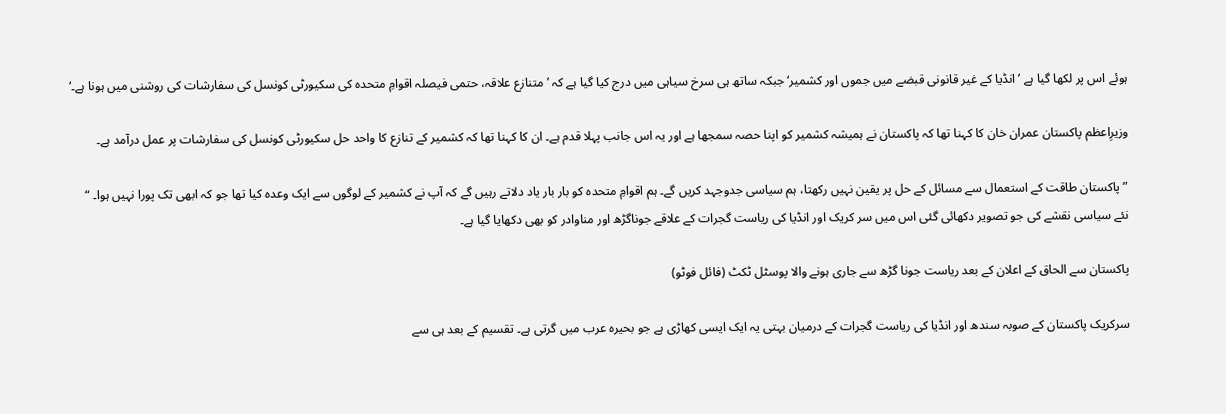ہوئے اس پر لکھا گیا ہے ’ انڈیا کے غیر قانونی قبضے میں جموں اور کشمیر‘ جبکہ ساتھ ہی سرخ سیاہی میں درج کیا گیا ہے کہ ’ متنازع علاقہ، حتمی فیصلہ اقوامِ متحدہ کی سکیورٹی کونسل کی سفارشات کی روشنی میں ہونا ہے۔‘

وزیرِاعظم پاکستان عمران خان کا کہنا تھا کہ پاکستان نے ہمیشہ کشمیر کو اپنا حصہ سمجھا ہے اور یہ اس جانب پہلا قدم ہے۔ ان کا کہنا تھا کہ کشمیر کے تنازع کا واحد حل سکیورٹی کونسل کی سفارشات پر عمل درآمد ہے۔

” پاکستان طاقت کے استعمال سے مسائل کے حل پر یقین نہیں رکھتا، ہم سیاسی جدوجہد کریں گے۔ ہم اقوامِ متحدہ کو بار بار یاد دلاتے رہیں گے کہ آپ نے کشمیر کے لوگوں سے ایک وعدہ کیا تھا جو کہ ابھی تک پورا نہیں ہوا۔ “
نئے سیاسی نقشے کی جو تصویر دکھائی گئی اس میں سر کریک اور انڈیا کی ریاست گجرات کے علاقے جوناگڑھ اور مناوادر کو بھی دکھایا گیا ہے۔

پاکستان سے الحاق کے اعلان کے بعد ریاست جونا گڑھ سے جاری ہونے والا پوسٹل ٹکٹ (فائل فوٹو)

سرکریک پاکستان کے صوبہ سندھ اور انڈیا کی ریاست گجرات کے درمیان بہتی یہ ایک ایسی کھاڑی ہے جو بحیرہ عرب میں گرتی ہے۔ تقسیم کے بعد ہی سے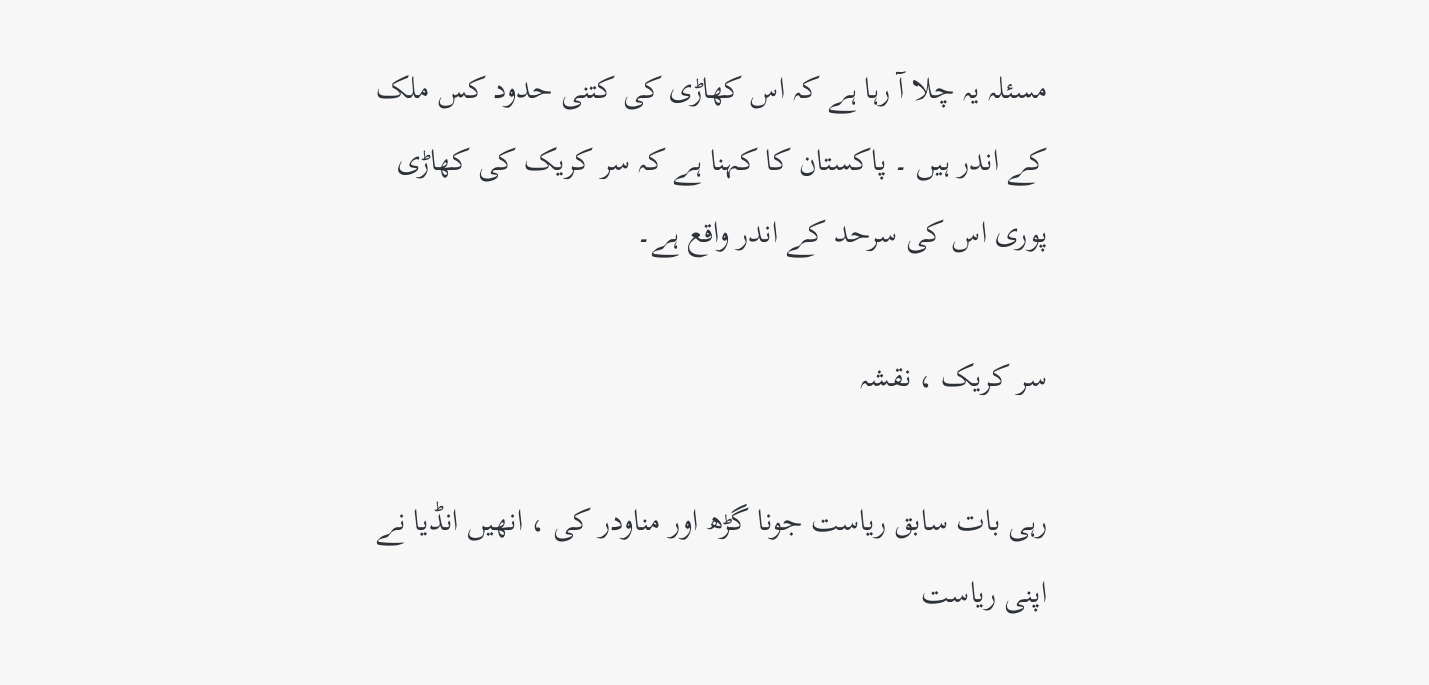مسئلہ یہ چلا آ رہا ہے کہ اس کھاڑی کی کتنی حدود کس ملک کے اندر ہیں ۔ پاکستان کا کہنا ہے کہ سر کریک کی کھاڑی پوری اس کی سرحد کے اندر واقع ہے۔

سر کریک ، نقشہ

رہی بات سابق ریاست جونا گڑھ اور مناودر کی ، انھیں انڈیا نے اپنی ریاست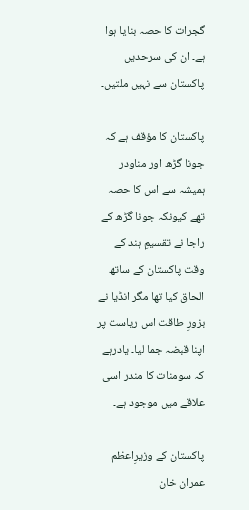گجرات کا حصہ بنایا ہوا ہے۔ ان کی سرحدیں پاکستان سے نہیں ملتیں۔

پاکستان کا مؤقف ہے کہ جونا گڑھ اور مناودر ہمیشہ سے اس کا حصہ تھے کیونکہ جونا گڑھ کے راجا نے تقسیمِ ہند کے وقت پاکستان کے ساتھ الحاق کیا تھا مگر انڈیا نے بزورِ طاقت اس ریاست پر اپنا قبضہ جما لیا۔ یادرہے کہ سومنات کا مندر اسی علاقے میں موجود ہے۔

پاکستان کے وزیرِاعظم عمران خان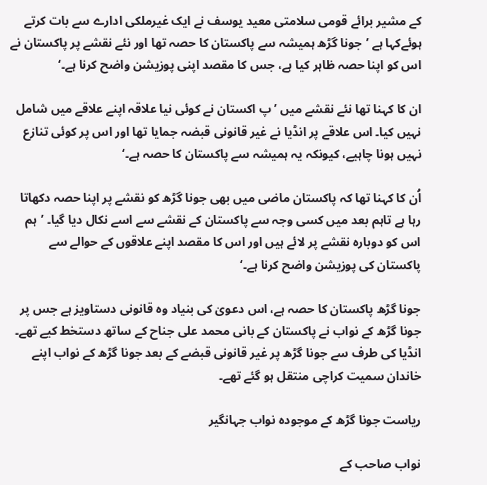کے مشیر برائے قومی سلامتی معید یوسف نے ایک غیرملکی ادارے سے بات کرتے ہوئےکہا ہے ’جونا گڑھ ہمیشہ سے پاکستان کا حصہ تھا اور نئے نقشے پر پاکستان نے اس کو اپنا حصہ ظاہر کیا ہے، جس کا مقصد اپنی پوزیشن واضح کرنا ہے۔‘

ان کا کہنا تھا نئے نقشے میں ’پ اکستان نے کوئی نیا علاقہ اپنے علاقے میں شامل نہیں کیا۔ اس علاقے پر انڈیا نے غیر قانونی قبضہ جمایا تھا اور اس پر کوئی تنازع نہیں ہونا چاہیے، کیونکہ یہ ہمیشہ سے پاکستان کا حصہ ہے۔‘

اُن کا کہنا تھا کہ پاکستان ماضی میں بھی جونا گڑھ کو نقشے پر اپنا حصہ دکھاتا رہا ہے تاہم بعد میں کسی وجہ سے پاکستان کے نقشے سے اسے نکال دیا گیا۔ ’ہم اس کو دوبارہ نقشے پر لائے ہیں اور اس کا مقصد اپنے علاقوں کے حوالے سے پاکستان کی پوزیشن واضح کرنا ہے۔‘

جونا گڑھ پاکستان کا حصہ ہے، اس دعویٰ کی بنیاد وہ قانونی دستاویز ہے جس پر جونا گڑھ کے نواب نے پاکستان کے بانی محمد علی جناح کے ساتھ دستخط کیے تھے۔ انڈیا کی طرف سے جونا گڑھ پر غیر قانونی قبضے کے بعد جونا گڑھ کے نواب اپنے خاندان سمیت کراچی منتقل ہو گئے تھے۔

ریاست جونا گڑھ کے موجودہ نواب جہانگیر

نواب صاحب کے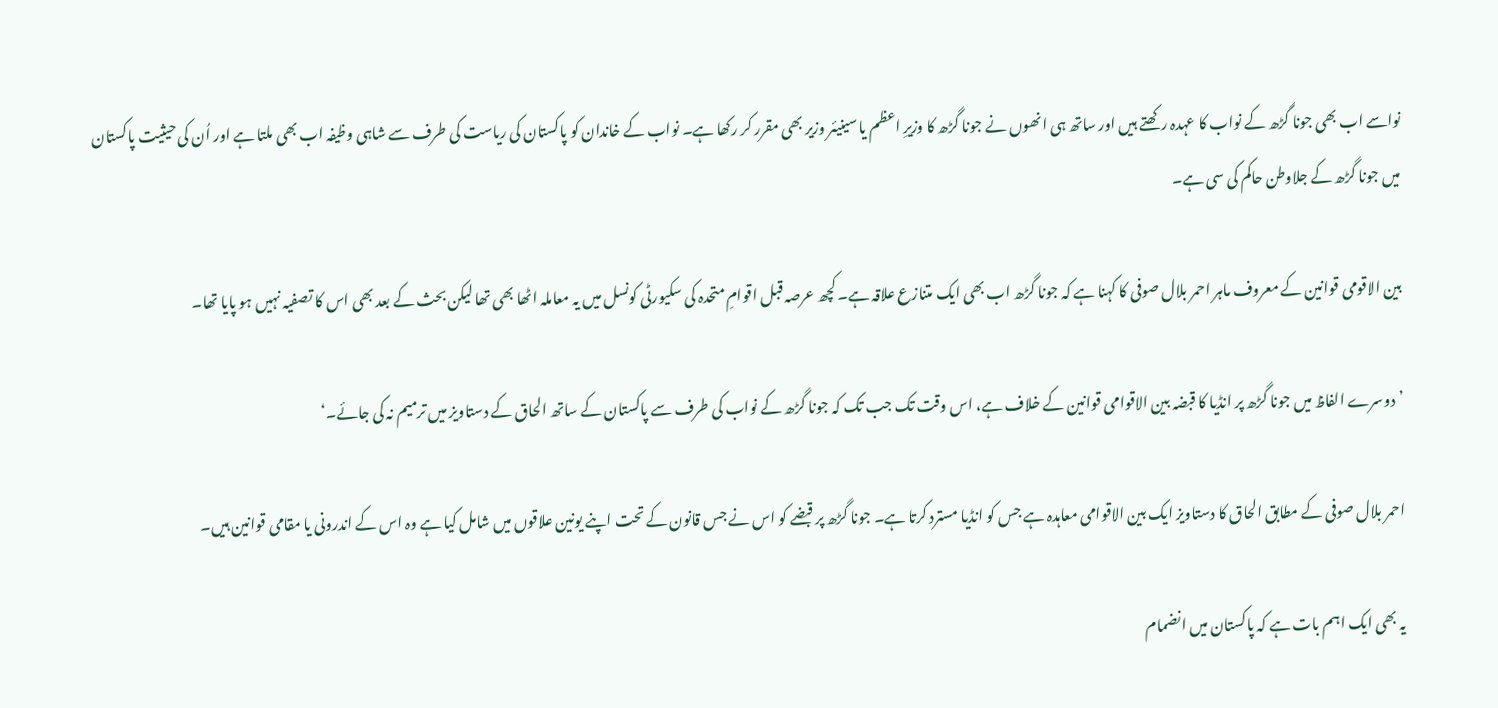نواسے اب بھی جونا گڑھ کے نواب کا عہدہ رکھتے ہیں اور ساتھ ہی انھوں نے جونا گڑھ کا وزیرِ اعظم یا سینیئر وزیر بھی مقرر کر رکھا ہے۔ نواب کے خاندان کو پاکستان کی ریاست کی طرف سے شاہی وظیفہ اب بھی ملتا ہے اور اُن کی حیثیت پاکستان میں جونا گڑھ کے جلاوطن حاکم کی سی ہے۔

بین الاقومی قوانین کے معروف ماہر احمر بلال صوفی کا کہنا ہے کہ جونا گڑھ اب بھی ایک متنازع علاقہ ہے۔ کچھ عرصہ قبل اقوامِ متحدہ کی سکیورٹی کونسل میں یہ معاملہ اٹھا بھی تھا لیکن بحث کے بعد بھی اس کا تصفیہ نہیں ہو پایا تھا۔

’دوسرے الفاظ میں جونا گڑھ پر انڈیا کا قبضہ بین الاقوامی قوانین کے خلاف ہے، اس وقت تک جب تک کہ جونا گڑھ کے نواب کی طرف سے پاکستان کے ساتھ الحاق کے دستاویز میں ترمیم نہ کی جائے۔‘

احمر بلال صوفی کے مطابق الحاق کا دستاویز ایک بین الاقوامی معاہدہ ہے جس کو انڈیا مسترد کرتا ہے۔ جونا گڑھ پر قبضے کو اس نے جس قانون کے تحت اپنے یونین علاقوں میں شامل کیا ہے وہ اس کے اندرونی یا مقامی قوانین ہیں۔

یہ بھی ایک اہم بات ہے کہ پاکستان میں انضمام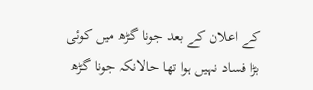کے اعلان کے بعد جونا گڑھ میں کوئی بڑا فساد نہیں ہوا تھا حالانکہ جونا گڑھ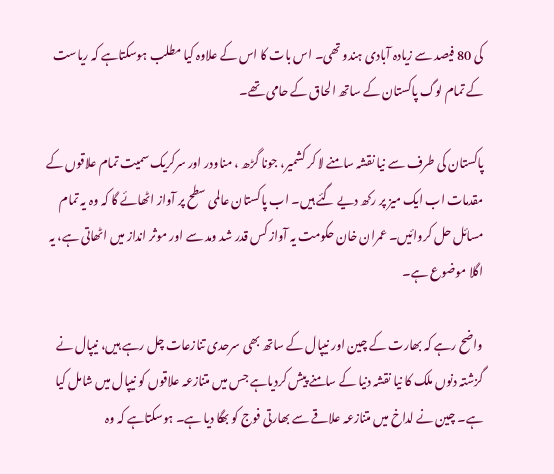کی 80 فیصد سے زیادہ آبادی ہندو تھی۔ اس بات کا اس کے علاوہ کیا مطلب ہوسکتاہے کہ ریاست کے تمام لوگ پاکستان کے ساتھ الحاق کے حامی تھے۔

پاکستان کی طرف سے نیا نقشہ سامنے لا کر کشمیر، جونا گڑھ ، مناودر اور سرکریک سمیت تمام علاقوں کے مقدمات اب ایک میز پر رکھ دیے گئے ہیں۔ اب پاکستان عالمی سطح پر آواز اٹھائے گا کہ وہ یہ تمام مسائل حل کروائیں۔ عمران خان حکومت یہ آواز کس قدر شد ومد سے اور موثر انداز میں اٹھاتی ہے، یہ اگلا موضوع ہے۔

واضح رہے کہ بھارت کے چین اور نیپال کے ساتھ بھی سرحدی تنازعات چل رہے ہیں، نیپال نے گزشتہ دنوں ملک کا نیا نقشہ دنیا کے سامنے پیش کردیاہے جس میں متنازعہ علاقوں کو نیپال میں‌ شامل کیا ہے۔ چین نے لداخ میں ‌متنازعہ علاقے سے بھارتی فوج کو بھگا دیا ہے۔ ہوسکتاہے کہ وہ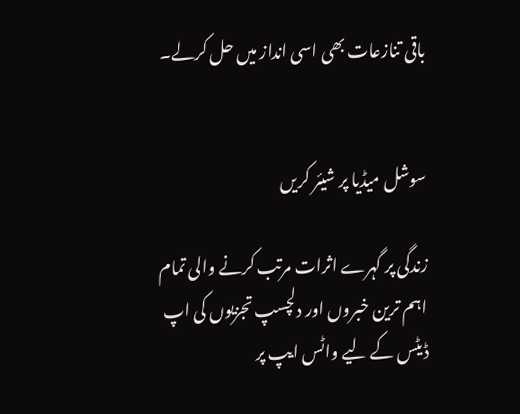باقی تنازعات بھی اسی انداز میں حل کرلے۔


سوشل میڈیا پر شیئر کریں

زندگی پر گہرے اثرات مرتب کرنے والی تمام اہم ترین خبروں اور دلچسپ تجزیوں کی اپ ڈیٹس کے لیے واٹس ایپ پر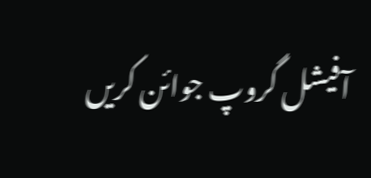آفیشل گروپ جوائن کریں